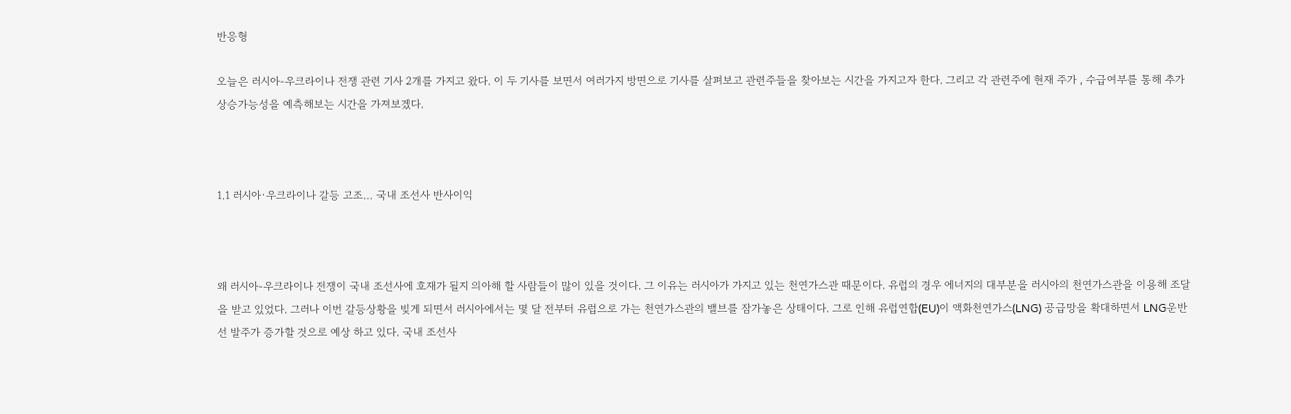반응형

오늘은 러시아-우크라이나 전쟁 관련 기사 2개를 가지고 왔다. 이 두 기사를 보면서 여러가지 방면으로 기사를 살펴보고 관련주들을 찾아보는 시간을 가지고자 한다. 그리고 각 관련주에 현재 주가 , 수급여부를 통해 추가상승가능성을 예측해보는 시간을 가져보겠다.



1.1 러시아·우크라이나 갈등 고조… 국내 조선사 반사이익



왜 러시아-우크라이나 전쟁이 국내 조선사에 호재가 될지 의아해 할 사람들이 많이 있을 것이다. 그 이유는 러시아가 가지고 있는 천연가스관 때문이다. 유럽의 경우 에너지의 대부분을 러시아의 천연가스관을 이용해 조달을 받고 있었다. 그러나 이번 갈등상황을 빚게 되면서 러시아에서는 몇 달 전부터 유럽으로 가는 천연가스관의 밸브를 잠가놓은 상태이다. 그로 인해 유럽연합(EU)이 액화천연가스(LNG) 공급망을 확대하면서 LNG운반선 발주가 증가할 것으로 예상 하고 있다. 국내 조선사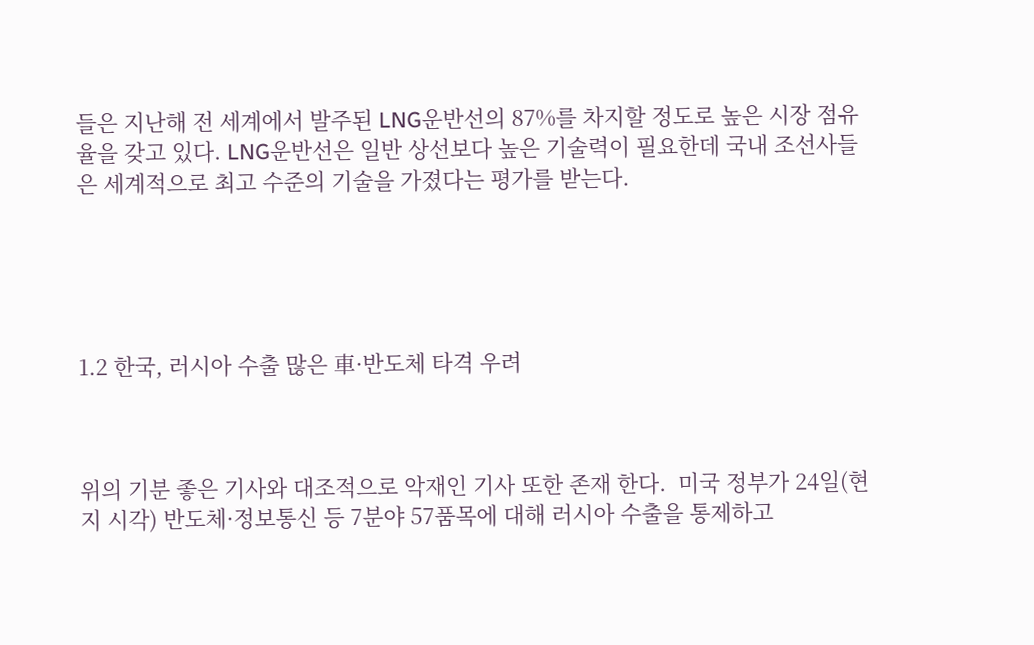들은 지난해 전 세계에서 발주된 LNG운반선의 87%를 차지할 정도로 높은 시장 점유율을 갖고 있다. LNG운반선은 일반 상선보다 높은 기술력이 필요한데 국내 조선사들은 세계적으로 최고 수준의 기술을 가졌다는 평가를 받는다.





1.2 한국, 러시아 수출 많은 車·반도체 타격 우려



위의 기분 좋은 기사와 대조적으로 악재인 기사 또한 존재 한다.  미국 정부가 24일(현지 시각) 반도체·정보통신 등 7분야 57품목에 대해 러시아 수출을 통제하고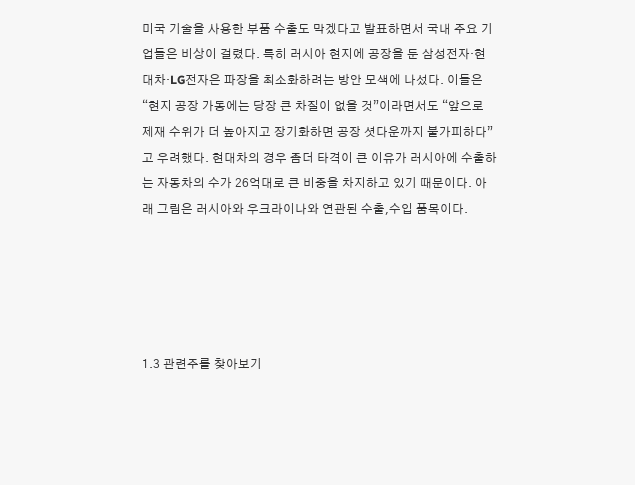미국 기술을 사용한 부품 수출도 막겠다고 발표하면서 국내 주요 기업들은 비상이 걸렸다. 특히 러시아 현지에 공장을 둔 삼성전자·현대차·LG전자은 파장을 최소화하려는 방안 모색에 나섰다. 이들은 “현지 공장 가동에는 당장 큰 차질이 없을 것”이라면서도 “앞으로 제재 수위가 더 높아지고 장기화하면 공장 셧다운까지 불가피하다”고 우려했다. 현대차의 경우 좀더 타격이 큰 이유가 러시아에 수출하는 자동차의 수가 26억대로 큰 비중을 차지하고 있기 때문이다. 아래 그림은 러시아와 우크라이나와 연관된 수출,수입 품목이다.





1.3 관련주를 찾아보기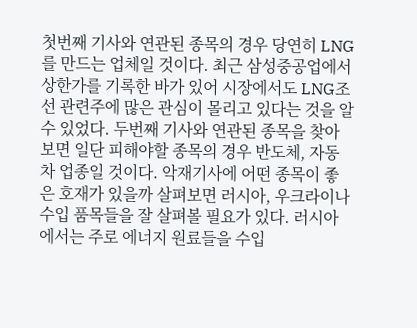첫번째 기사와 연관된 종목의 경우 당연히 LNG를 만드는 업체일 것이다. 최근 삼성중공업에서 상한가를 기록한 바가 있어 시장에서도 LNG조선 관련주에 많은 관심이 몰리고 있다는 것을 알수 있었다. 두번째 기사와 연관된 종목을 찾아보면 일단 피해야할 종목의 경우 반도체, 자동차 업종일 것이다. 악재기사에 어떤 종목이 좋은 호재가 있을까 살펴보면 러시아, 우크라이나 수입 품목들을 잘 살펴볼 필요가 있다. 러시아에서는 주로 에너지 원료들을 수입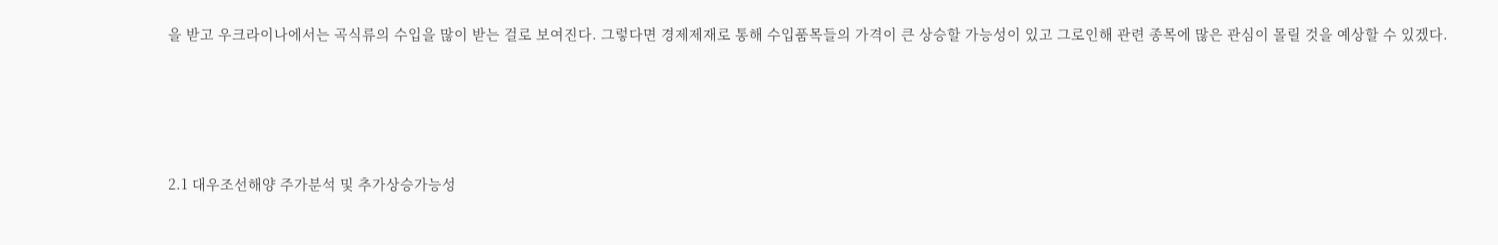을 받고 우크라이나에서는 곡식류의 수입을 많이 받는 걸로 보여진다. 그렇다면 경제제재로 통해 수입품목들의 가격이 큰 상승할 가능성이 있고 그로인해 관련 종목에 많은 관심이 몰릴 것을 예상할 수 있겠다.





2.1 대우조선해양 주가분석 및 추가상승가능성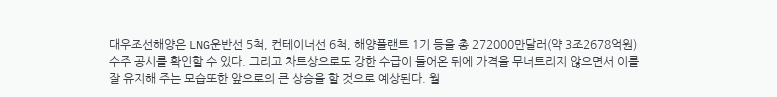대우조선해양은 LNG운반선 5척, 컨테이너선 6척, 해양플랜트 1기 등을 총 272000만달러(약 3조2678억원)수주 공시를 확인할 수 있다. 그리고 차트상으로도 강한 수급이 들어온 뒤에 가격을 무너트리지 않으면서 이를 잘 유지해 주는 모습또한 앞으로의 큰 상승을 할 것으로 예상된다. 월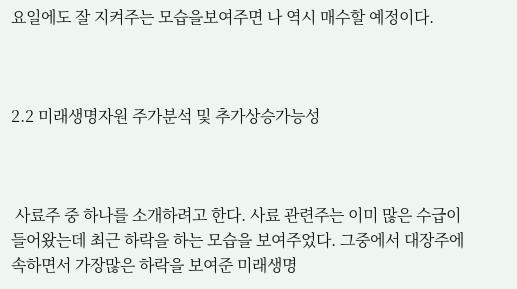요일에도 잘 지켜주는 모습을보여주면 나 역시 매수할 예정이다.



2.2 미래생명자원 주가분석 및 추가상승가능성



 사료주 중 하나를 소개하려고 한다. 사료 관련주는 이미 많은 수급이 들어왔는데 최근 하락을 하는 모습을 보여주었다. 그중에서 대장주에 속하면서 가장많은 하락을 보여준 미래생명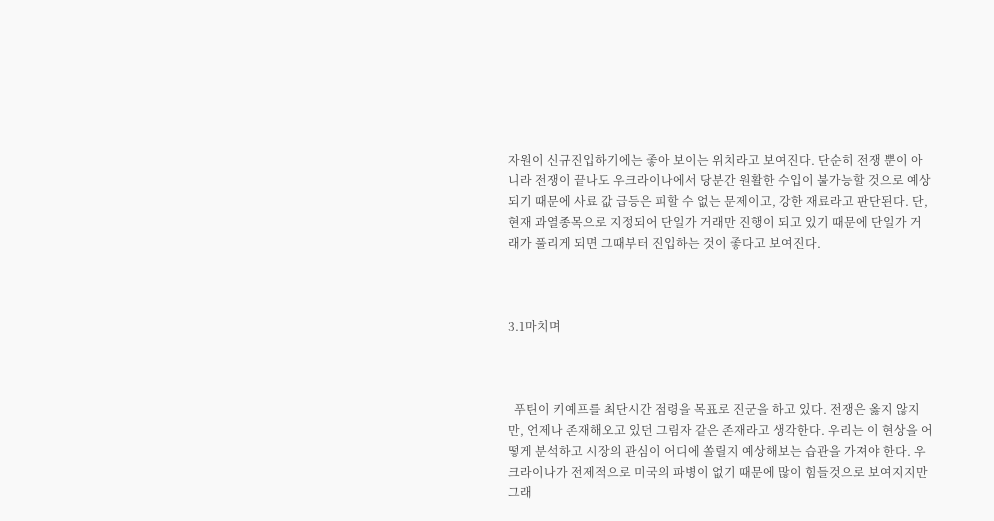자원이 신규진입하기에는 좋아 보이는 위치라고 보여진다. 단순히 전쟁 뿐이 아니라 전쟁이 끝나도 우크라이나에서 당분간 원활한 수입이 불가능할 것으로 예상되기 때문에 사료 값 급등은 피할 수 없는 문제이고, 강한 재료라고 판단된다. 단, 현재 과열종목으로 지정되어 단일가 거래만 진행이 되고 있기 때문에 단일가 거래가 풀리게 되면 그때부터 진입하는 것이 좋다고 보여진다.



3.1마치며



  푸틴이 키예프를 최단시간 점령을 목표로 진군을 하고 있다. 전쟁은 옳지 않지만, 언제나 존재해오고 있던 그림자 같은 존재라고 생각한다. 우리는 이 현상을 어떻게 분석하고 시장의 관심이 어디에 쏠릴지 예상해보는 습관을 가져야 한다. 우크라이나가 전제적으로 미국의 파병이 없기 때문에 많이 힘들것으로 보여지지만 그래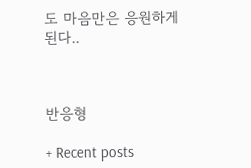도 마음만은 응원하게 된다..



반응형

+ Recent posts